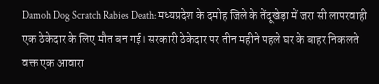Damoh Dog Scratch Rabies Death: मध्यप्रदेश के दमोह जिले के तेंदूखेड़ा में जरा सी लापरवाही एक ठेकेदार के लिए मौत बन गई। सरकारी ठेकेदार पर तीन महीने पहले घर के बाहर निकलते वक्त एक आवारा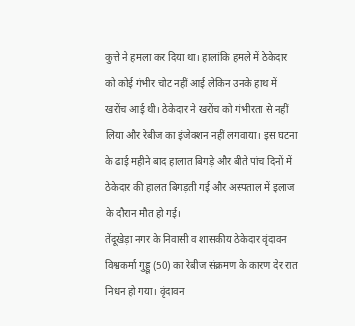कुत्ते ने हमला कर दिया था। हालांकि हमले में ठेकेदार को कोई गंभीर चोट नहीं आई लेकिन उनके हाथ में खरोंच आई थी। ठेकेदार ने खरोंच को गंभीरता से नहीं लिया और रेबीज का इंजेक्शन नहीं लगवाया। इस घटना के ढाई महीने बाद हालात बिगड़े और बीते पांच दिनों में ठेकेदार की हालत बिगड़ती गई और अस्पताल में इलाज के दौरान मौत हो गई।
तेंदूखेड़ा नगर के निवासी व शासकीय ठेकेदार वृंदावन विश्वकर्मा गुड्डू (50) का रेबीज संक्रमण के कारण देर रात निधन हो गया। वृंदावन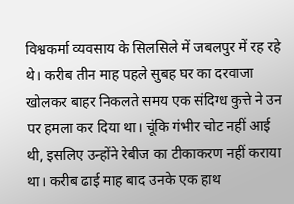विश्वकर्मा व्यवसाय के सिलसिले में जबलपुर में रह रहे थे। करीब तीन माह पहले सुबह घर का दरवाजा खोलकर बाहर निकलते समय एक संदिग्ध कुत्ते ने उन पर हमला कर दिया था। चूंकि गंभीर चोट नहीं आई थी, इसलिए उन्होंने रेबीज का टीकाकरण नहीं कराया था। करीब ढाई माह बाद उनके एक हाथ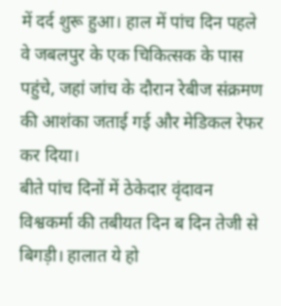में दर्द शुरू हुआ। हाल में पांच दिन पहले वे जबलपुर के एक चिकित्सक के पास पहुंचे, जहां जांच के दौरान रेबीज संक्रमण की आशंका जताई गई और मेडिकल रेफर कर दिया।
बीते पांच दिनों में ठेकेदार वृंदावन विश्वकर्मा की तबीयत दिन ब दिन तेजी से बिगड़ी। हालात ये हो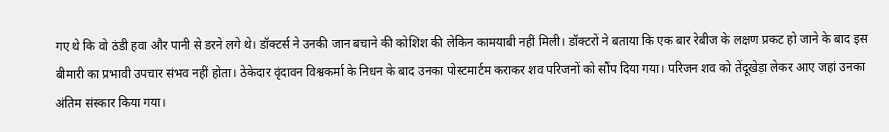गए थे कि वो ठंडी हवा और पानी से डरने लगे थे। डॉक्टर्स ने उनकी जान बचाने की कोशिश की लेकिन कामयाबी नहीं मिली। डॉक्टरों ने बताया कि एक बार रेबीज के लक्षण प्रकट हो जाने के बाद इस बीमारी का प्रभावी उपचार संभव नहीं होता। ठेकेदार वृंदावन विश्वकर्मा के निधन के बाद उनका पोस्टमार्टम कराकर शव परिजनों को सौंप दिया गया। परिजन शव को तेंदूखेड़ा लेकर आए जहां उनका अंतिम संस्कार किया गया।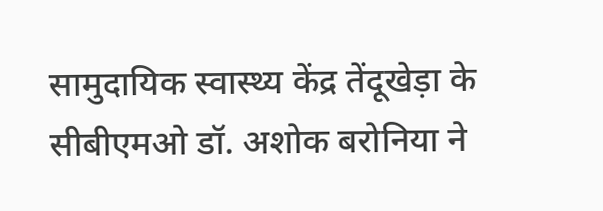सामुदायिक स्वास्थ्य केंद्र तेंदूखेड़ा के सीबीएमओ डॉ. अशोक बरोनिया ने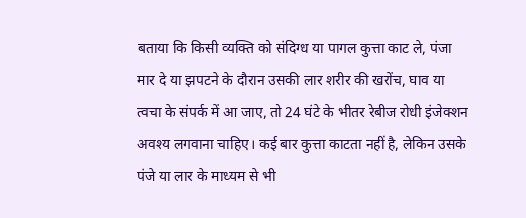बताया कि किसी व्यक्ति को संदिग्ध या पागल कुत्ता काट ले, पंजा मार दे या झपटने के दौरान उसकी लार शरीर की खरोंच, घाव या त्वचा के संपर्क में आ जाए, तो 24 घंटे के भीतर रेबीज रोधी इंजेक्शन अवश्य लगवाना चाहिए। कई बार कुत्ता काटता नहीं है, लेकिन उसके पंजे या लार के माध्यम से भी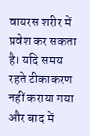वायरस शरीर में प्रवेश कर सकता है। यदि समय रहते टीकाकरण नहीं कराया गया और बाद में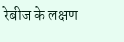रेबीज के लक्षण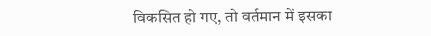विकसित हो गए, तो वर्तमान में इसका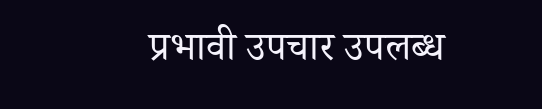प्रभावी उपचार उपलब्ध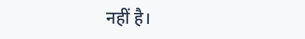नहीं है।